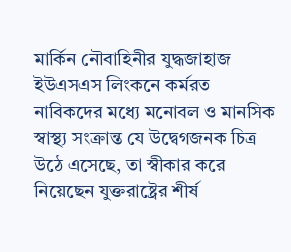মার্কিন নৌবাহিনীর যুদ্ধজাহাজ ইউএসএস লিংকনে কর্মরত নাবিকদের মধ্যে মনোবল ও মানসিক স্বাস্থ্য সংক্রান্ত যে উদ্বেগজনক চিত্র উঠে এসেছে, তা স্বীকার করে নিয়েছেন যুক্তরাষ্ট্রের শীর্ষ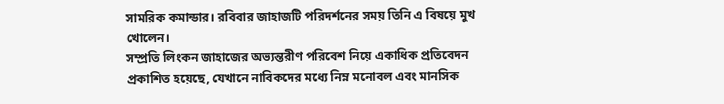সামরিক কমান্ডার। রবিবার জাহাজটি পরিদর্শনের সময় তিনি এ বিষয়ে মুখ খোলেন।
সম্প্রতি লিংকন জাহাজের অভ্যন্তরীণ পরিবেশ নিয়ে একাধিক প্রতিবেদন প্রকাশিত হয়েছে, যেখানে নাবিকদের মধ্যে নিম্ন মনোবল এবং মানসিক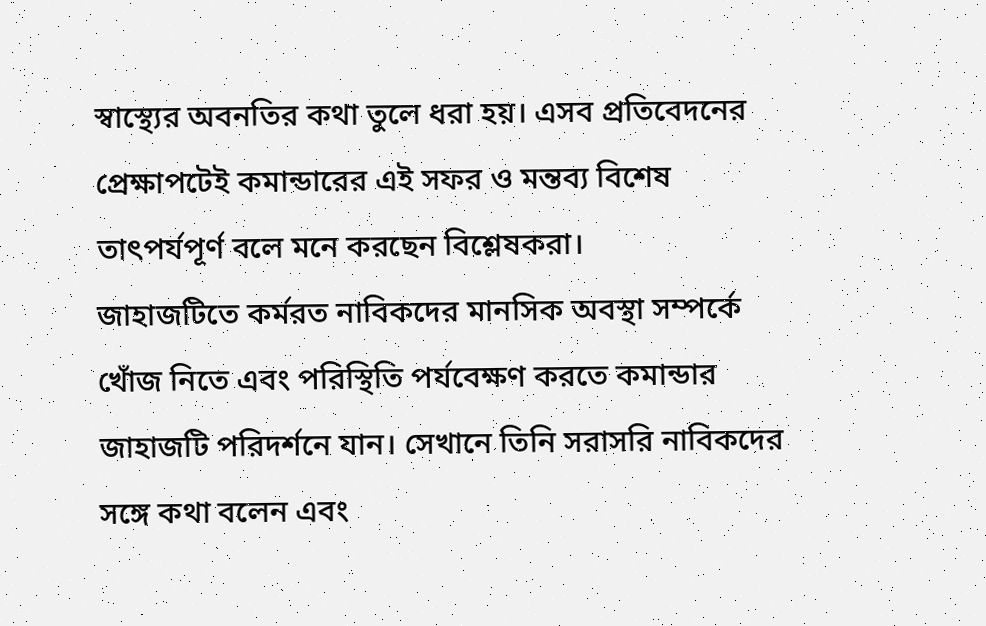স্বাস্থ্যের অবনতির কথা তুলে ধরা হয়। এসব প্রতিবেদনের প্রেক্ষাপটেই কমান্ডারের এই সফর ও মন্তব্য বিশেষ তাৎপর্যপূর্ণ বলে মনে করছেন বিশ্লেষকরা।
জাহাজটিতে কর্মরত নাবিকদের মানসিক অবস্থা সম্পর্কে খোঁজ নিতে এবং পরিস্থিতি পর্যবেক্ষণ করতে কমান্ডার জাহাজটি পরিদর্শনে যান। সেখানে তিনি সরাসরি নাবিকদের সঙ্গে কথা বলেন এবং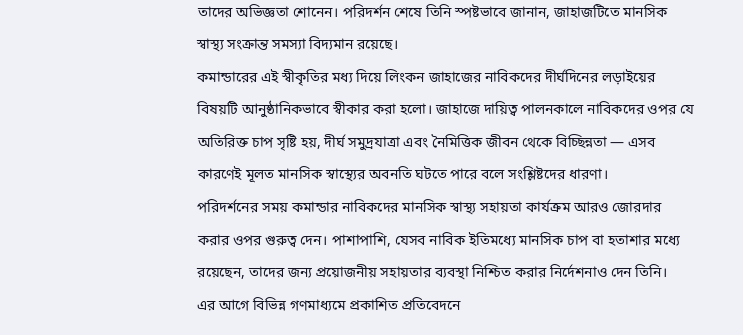তাদের অভিজ্ঞতা শোনেন। পরিদর্শন শেষে তিনি স্পষ্টভাবে জানান, জাহাজটিতে মানসিক স্বাস্থ্য সংক্রান্ত সমস্যা বিদ্যমান রয়েছে।
কমান্ডারের এই স্বীকৃতির মধ্য দিয়ে লিংকন জাহাজের নাবিকদের দীর্ঘদিনের লড়াইয়ের বিষয়টি আনুষ্ঠানিকভাবে স্বীকার করা হলো। জাহাজে দায়িত্ব পালনকালে নাবিকদের ওপর যে অতিরিক্ত চাপ সৃষ্টি হয়, দীর্ঘ সমুদ্রযাত্রা এবং নৈমিত্তিক জীবন থেকে বিচ্ছিন্নতা — এসব কারণেই মূলত মানসিক স্বাস্থ্যের অবনতি ঘটতে পারে বলে সংশ্লিষ্টদের ধারণা।
পরিদর্শনের সময় কমান্ডার নাবিকদের মানসিক স্বাস্থ্য সহায়তা কার্যক্রম আরও জোরদার করার ওপর গুরুত্ব দেন। পাশাপাশি, যেসব নাবিক ইতিমধ্যে মানসিক চাপ বা হতাশার মধ্যে রয়েছেন, তাদের জন্য প্রয়োজনীয় সহায়তার ব্যবস্থা নিশ্চিত করার নির্দেশনাও দেন তিনি।
এর আগে বিভিন্ন গণমাধ্যমে প্রকাশিত প্রতিবেদনে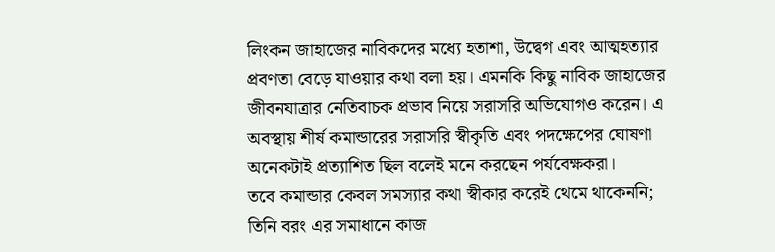লিংকন জাহাজের নাবিকদের মধ্যে হতাশা, উদ্বেগ এবং আত্মহত্যার প্রবণতা বেড়ে যাওয়ার কথা বলা হয়। এমনকি কিছু নাবিক জাহাজের জীবনযাত্রার নেতিবাচক প্রভাব নিয়ে সরাসরি অভিযোগও করেন। এ অবস্থায় শীর্ষ কমান্ডারের সরাসরি স্বীকৃতি এবং পদক্ষেপের ঘোষণা অনেকটাই প্রত্যাশিত ছিল বলেই মনে করছেন পর্যবেক্ষকরা।
তবে কমান্ডার কেবল সমস্যার কথা স্বীকার করেই থেমে থাকেননি; তিনি বরং এর সমাধানে কাজ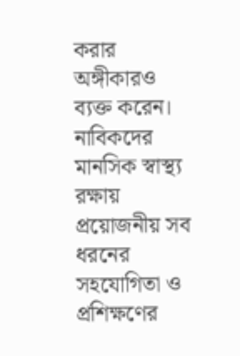করার অঙ্গীকারও ব্যক্ত করেন। নাবিকদের মানসিক স্বাস্থ্য রক্ষায় প্রয়োজনীয় সব ধরনের সহযোগিতা ও প্রশিক্ষণের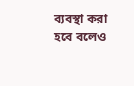ব্যবস্থা করা হবে বলেও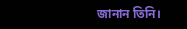জানান তিনি।